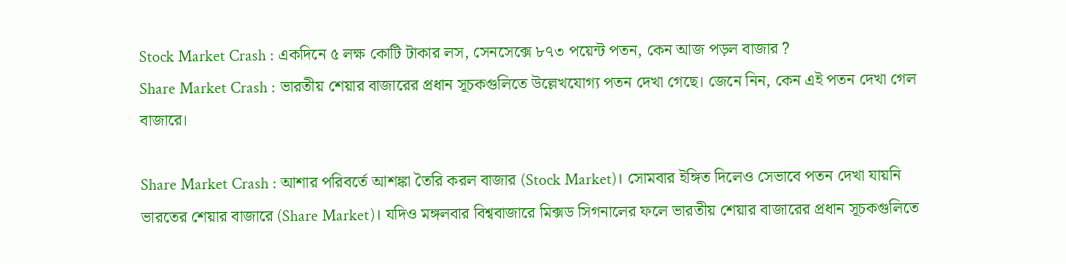Stock Market Crash : একদিনে ৫ লক্ষ কোটি টাকার লস, সেনসেক্সে ৮৭৩ পয়েন্ট পতন, কেন আজ পড়ল বাজার ?
Share Market Crash : ভারতীয় শেয়ার বাজারের প্রধান সূচকগুলিতে উল্লেখযোগ্য পতন দেখা গেছে। জেনে নিন, কেন এই পতন দেখা গেল বাজারে।

Share Market Crash : আশার পরিবর্তে আশঙ্কা তৈরি করল বাজার (Stock Market)। সোমবার ইঙ্গিত দিলেও সেভাবে পতন দেখা যায়নি ভারতের শেয়ার বাজারে (Share Market)। যদিও মঙ্গলবার বিশ্ববাজারে মিক্সড সিগনালের ফলে ভারতীয় শেয়ার বাজারের প্রধান সূচকগুলিতে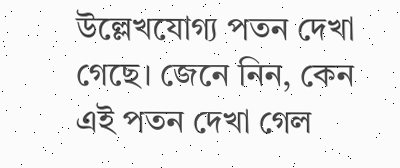উল্লেখযোগ্য পতন দেখা গেছে। জেনে নিন, কেন এই পতন দেখা গেল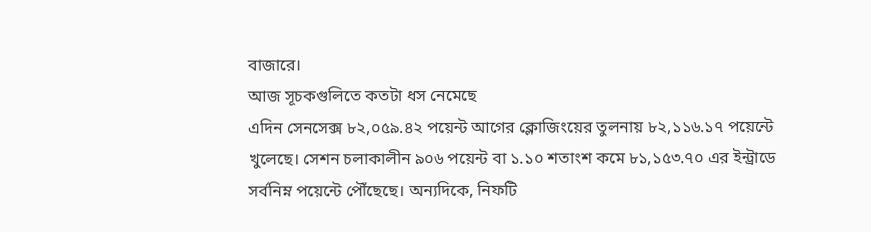বাজারে।
আজ সূচকগুলিতে কতটা ধস নেমেছে
এদিন সেনসেক্স ৮২,০৫৯.৪২ পয়েন্ট আগের ক্লোজিংয়ের তুলনায় ৮২,১১৬.১৭ পয়েন্টে খুলেছে। সেশন চলাকালীন ৯০৬ পয়েন্ট বা ১.১০ শতাংশ কমে ৮১,১৫৩.৭০ এর ইন্ট্রাডে সর্বনিম্ন পয়েন্টে পৌঁছেছে। অন্যদিকে, নিফটি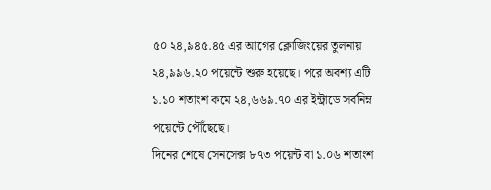৫০ ২৪,৯৪৫.৪৫ এর আগের ক্লোজিংয়ের তুলনায় ২৪,৯৯৬.২০ পয়েন্টে শুরু হয়েছে। পরে অবশ্য এটি ১.১০ শতাংশ কমে ২৪,৬৬৯.৭০ এর ইন্ট্রাডে সর্বনিম্ন পয়েন্টে পৌঁছেছে।
দিনের শেষে সেনসেক্স ৮৭৩ পয়েন্ট বা ১.০৬ শতাংশ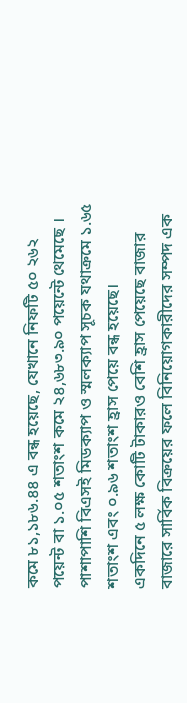কমে ৮১,১৮৬.৪৪ এ বন্ধ হয়েছে, যেখানে নিফটি ৫০ ২৬২ পয়েন্ট বা ১.০৫ শতাংশ কমে ২৪,৬৮৩.৯০ পয়েন্টে থেমেছে । পাশাপাশি বিএসই মিডক্যাপ ও স্মলক্যাপ সূচক যথাক্রমে ১.৬৫ শতাংশ এবং ০.৯৬ শতাংশ হ্রাস পেয়ে বন্ধ হয়েছে।
একদিনে ৫ লক্ষ কোটি টাকারও বেশি হ্রাস পেয়েছে বাজার
বাজারে সার্বিক বিক্রয়ের ফলে বিনিয়োগকারীদের সম্পদ এক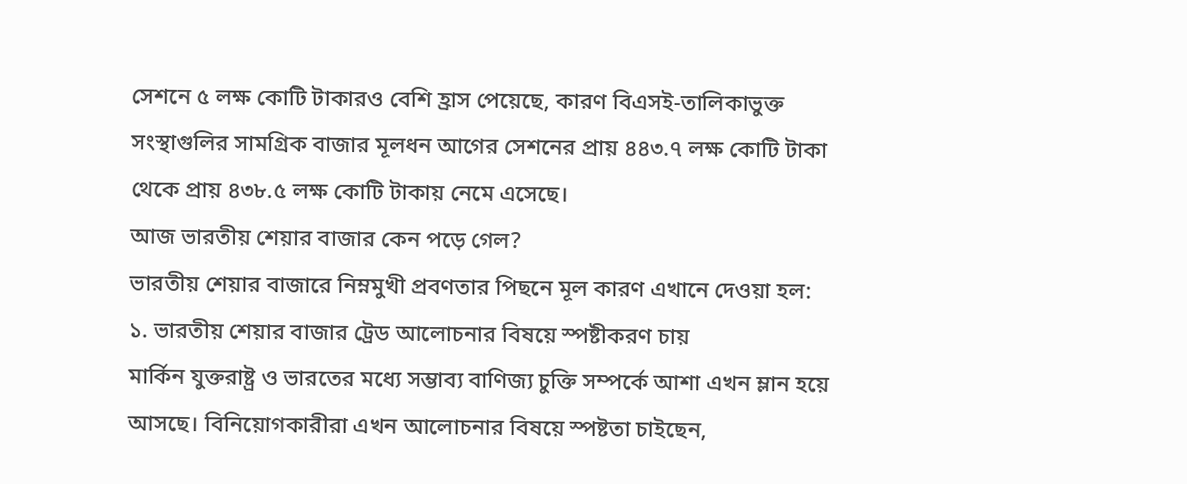সেশনে ৫ লক্ষ কোটি টাকারও বেশি হ্রাস পেয়েছে, কারণ বিএসই-তালিকাভুক্ত সংস্থাগুলির সামগ্রিক বাজার মূলধন আগের সেশনের প্রায় ৪৪৩.৭ লক্ষ কোটি টাকা থেকে প্রায় ৪৩৮.৫ লক্ষ কোটি টাকায় নেমে এসেছে।
আজ ভারতীয় শেয়ার বাজার কেন পড়ে গেল?
ভারতীয় শেয়ার বাজারে নিম্নমুখী প্রবণতার পিছনে মূল কারণ এখানে দেওয়া হল:
১. ভারতীয় শেয়ার বাজার ট্রেড আলোচনার বিষয়ে স্পষ্টীকরণ চায়
মার্কিন যুক্তরাষ্ট্র ও ভারতের মধ্যে সম্ভাব্য বাণিজ্য চুক্তি সম্পর্কে আশা এখন ম্লান হয়ে আসছে। বিনিয়োগকারীরা এখন আলোচনার বিষয়ে স্পষ্টতা চাইছেন,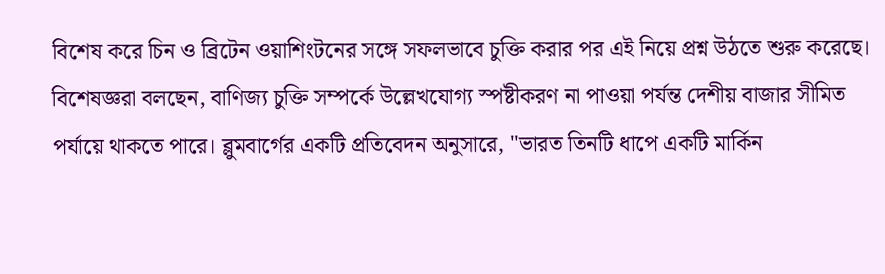বিশেষ করে চিন ও ব্রিটেন ওয়াশিংটনের সঙ্গে সফলভাবে চুক্তি করার পর এই নিয়ে প্রশ্ন উঠতে শুরু করেছে। বিশেষজ্ঞরা বলছেন, বাণিজ্য চুক্তি সম্পর্কে উল্লেখযোগ্য স্পষ্টীকরণ না পাওয়া পর্যন্ত দেশীয় বাজার সীমিত পর্যায়ে থাকতে পারে। ব্লুমবার্গের একটি প্রতিবেদন অনুসারে, "ভারত তিনটি ধাপে একটি মার্কিন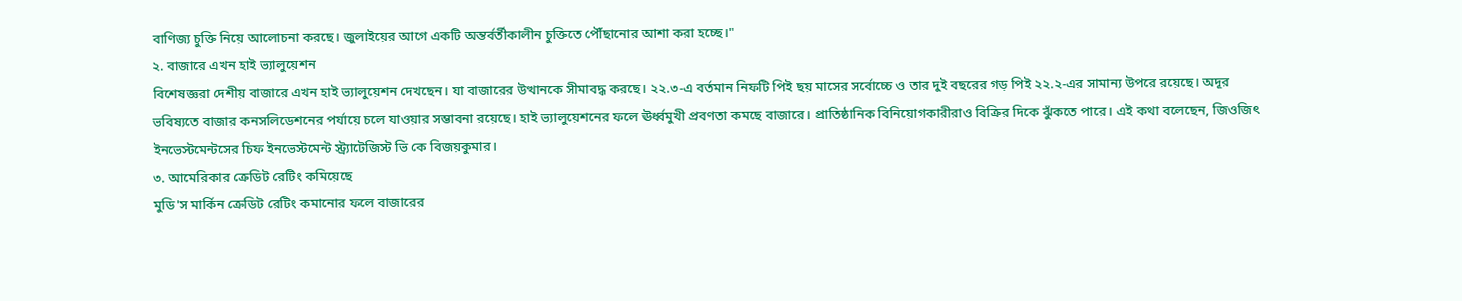বাণিজ্য চুক্তি নিয়ে আলোচনা করছে। জুলাইয়ের আগে একটি অন্তর্বর্তীকালীন চুক্তিতে পৌঁছানোর আশা করা হচ্ছে।"
২. বাজারে এখন হাই ভ্যালুয়েশন
বিশেষজ্ঞরা দেশীয় বাজারে এখন হাই ভ্যালুয়েশন দেখছেন। যা বাজারের উত্থানকে সীমাবদ্ধ করছে। ২২.৩-এ বর্তমান নিফটি পিই ছয় মাসের সর্বোচ্চে ও তার দুই বছরের গড় পিই ২২.২-এর সামান্য উপরে রয়েছে। অদূর ভবিষ্যতে বাজার কনসলিডেশনের পর্যায়ে চলে যাওয়ার সম্ভাবনা রয়েছে। হাই ভ্যালুয়েশনের ফলে ঊর্ধ্বমুখী প্রবণতা কমছে বাজারে। প্রাতিষ্ঠানিক বিনিয়োগকারীরাও বিক্রির দিকে ঝুঁকতে পারে। এই কথা বলেছেন, জিওজিৎ ইনভেস্টমেন্টসের চিফ ইনভেস্টমেন্ট স্ট্র্যাটেজিস্ট ভি কে বিজয়কুমার।
৩. আমেরিকার ক্রেডিট রেটিং কমিয়েছে
মুডি'স মার্কিন ক্রেডিট রেটিং কমানোর ফলে বাজারের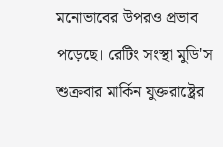মনোভাবের উপরও প্রভাব পড়েছে। রেটিং সংস্থা মুডি'স শুক্রবার মার্কিন যুক্তরাষ্ট্রের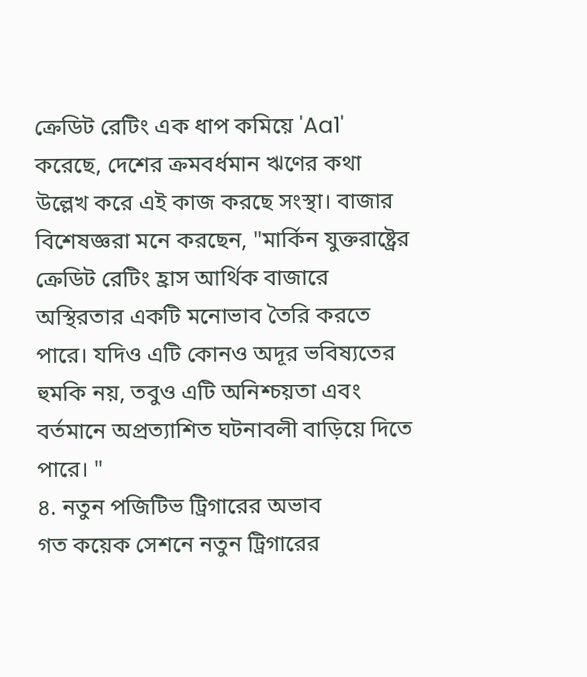ক্রেডিট রেটিং এক ধাপ কমিয়ে 'Aa1' করেছে, দেশের ক্রমবর্ধমান ঋণের কথা উল্লেখ করে এই কাজ করছে সংস্থা। বাজার বিশেষজ্ঞরা মনে করছেন, "মার্কিন যুক্তরাষ্ট্রের ক্রেডিট রেটিং হ্রাস আর্থিক বাজারে অস্থিরতার একটি মনোভাব তৈরি করতে পারে। যদিও এটি কোনও অদূর ভবিষ্যতের হুমকি নয়, তবুও এটি অনিশ্চয়তা এবং বর্তমানে অপ্রত্যাশিত ঘটনাবলী বাড়িয়ে দিতে পারে। "
৪. নতুন পজিটিভ ট্রিগারের অভাব
গত কয়েক সেশনে নতুন ট্রিগারের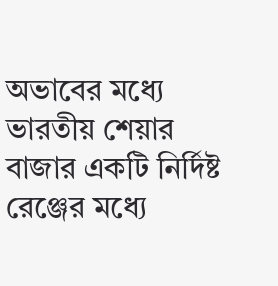অভাবের মধ্যে ভারতীয় শেয়ার বাজার একটি নির্দিষ্ট রেঞ্জের মধ্যে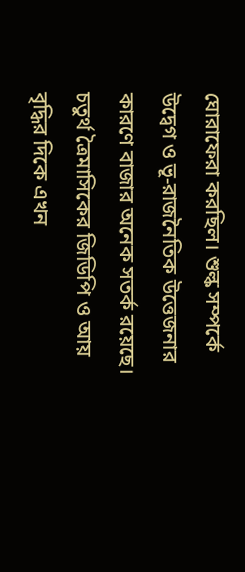ঘোরাফেরা করছিল। শুল্ক সম্পর্কে উদ্বেগ ও ভূ-রাজনৈতিক উত্তেজনার কারণে বাজার অনেক সতর্ক রয়েছে। চতুর্থ ত্রৈমাসিকের জিডিপি ও আয় বৃদ্ধির দিকে এখন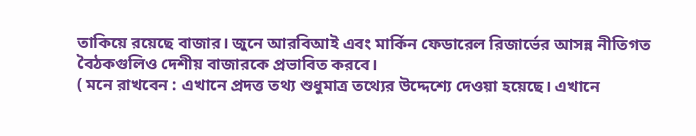তাকিয়ে রয়েছে বাজার। জুনে আরবিআই এবং মার্কিন ফেডারেল রিজার্ভের আসন্ন নীতিগত বৈঠকগুলিও দেশীয় বাজারকে প্রভাবিত করবে।
( মনে রাখবেন : এখানে প্রদত্ত তথ্য শুধুমাত্র তথ্যের উদ্দেশ্যে দেওয়া হয়েছে। এখানে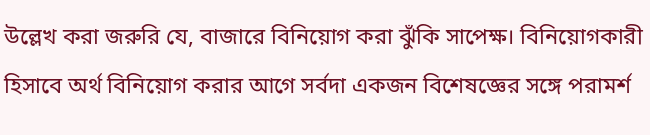উল্লেখ করা জরুরি যে, বাজারে বিনিয়োগ করা ঝুঁকি সাপেক্ষ। বিনিয়োগকারী হিসাবে অর্থ বিনিয়োগ করার আগে সর্বদা একজন বিশেষজ্ঞের সঙ্গে পরামর্শ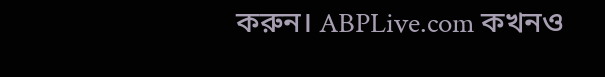করুন। ABPLive.com কখনও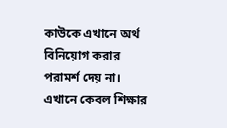কাউকে এখানে অর্থ বিনিয়োগ করার পরামর্শ দেয় না। এখানে কেবল শিক্ষার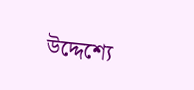উদ্দেশ্যে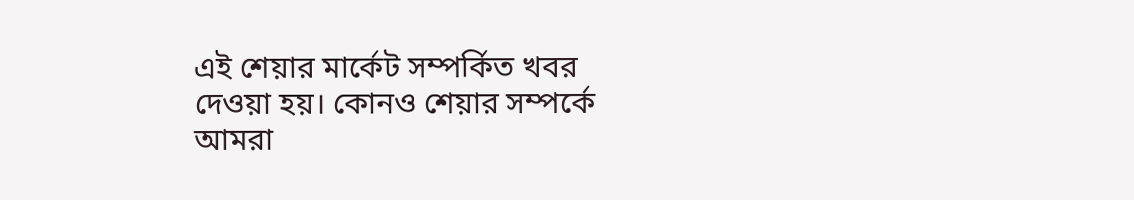এই শেয়ার মার্কেট সম্পর্কিত খবর দেওয়া হয়। কোনও শেয়ার সম্পর্কে আমরা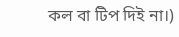কল বা টিপ দিই না।)